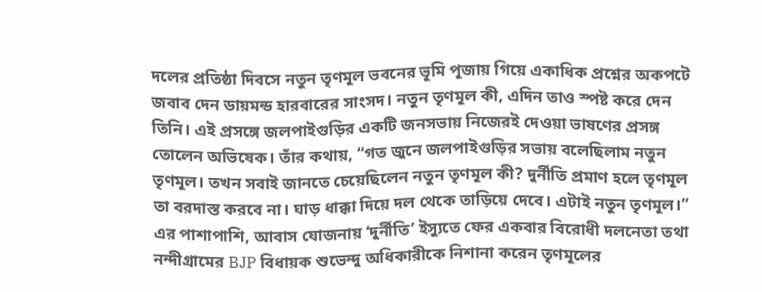দলের প্রতিষ্ঠা দিবসে নতুন তৃণমূল ভবনের ভূমি পূজায় গিয়ে একাধিক প্রশ্নের অকপটে জবাব দেন ডায়মন্ড হারবারের সাংসদ। নতুন তৃণমূল কী, এদিন তাও স্পষ্ট করে দেন তিনি। এই প্রসঙ্গে জলপাইগুড়ির একটি জনসভায় নিজেরই দেওয়া ভাষণের প্রসঙ্গ তোলেন অভিষেক। তাঁর কথায়, “গত জুনে জলপাইগুড়ির সভায় বলেছিলাম নতুন তৃণমূল। তখন সবাই জানতে চেয়েছিলেন নতুন তৃণমূল কী? দুর্নীতি প্রমাণ হলে তৃণমূল তা বরদাস্ত করবে না। ঘাড় ধাক্কা দিয়ে দল থেকে তাড়িয়ে দেবে। এটাই নতুন তৃণমূল।”
এর পাশাপাশি, আবাস যোজনায় ‘দুর্নীতি’ ইস্যুতে ফের একবার বিরোধী দলনেতা তথা নন্দীগ্রামের BJP বিধায়ক শুভেন্দু অধিকারীকে নিশানা করেন তৃণমূলের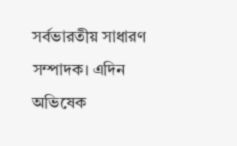সর্বভারতীয় সাধারণ সম্পাদক। এদিন অভিষেক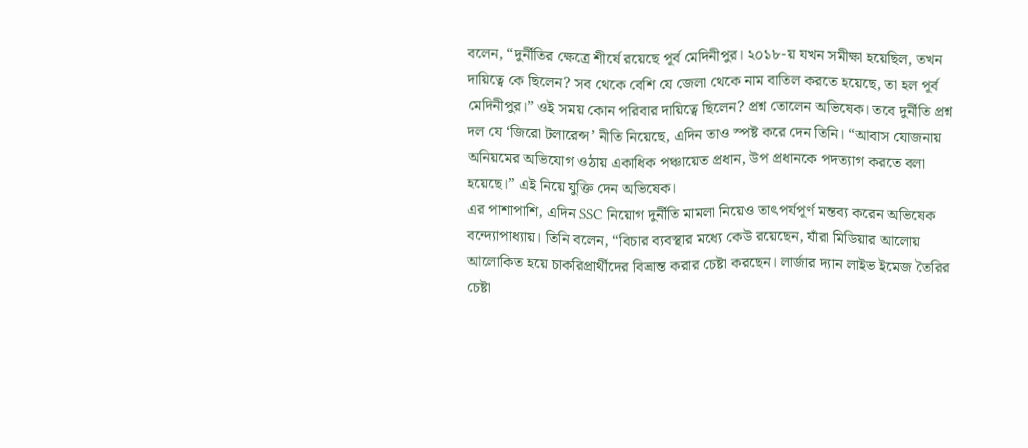বলেন, “দুর্নীতির ক্ষেত্রে শীর্ষে রয়েছে পূর্ব মেদিনীপুর। ২০১৮-য় যখন সমীক্ষা হয়েছিল, তখন দায়িত্বে কে ছিলেন? সব থেকে বেশি যে জেলা থেকে নাম বাতিল করতে হয়েছে, তা হল পূর্ব মেদিনীপুর।” ওই সময় কোন পরিবার দায়িত্বে ছিলেন? প্রশ্ন তোলেন অভিষেক। তবে দুর্নীতি প্রশ্ন দল যে ‘জিরো টলারেন্স’ নীতি নিয়েছে, এদিন তাও স্পষ্ট করে দেন তিনি। “আবাস যোজনায় অনিয়মের অভিযোগ ওঠায় একাধিক পঞ্চায়েত প্রধান, উপ প্রধানকে পদত্যাগ করতে বলা হয়েছে।” এই নিয়ে যুক্তি দেন অভিষেক।
এর পাশাপাশি, এদিন SSC নিয়োগ দুর্নীতি মামলা নিয়েও তাৎপর্যপূর্ণ মন্তব্য করেন অভিষেক বন্দ্যোপাধ্যায়। তিনি বলেন, “বিচার ব্যবস্থার মধ্যে কেউ রয়েছেন, যাঁরা মিডিয়ার আলোয় আলোকিত হয়ে চাকরিপ্রার্থীদের বিভ্রান্ত করার চেষ্টা করছেন। লার্জার দ্যান লাইভ ইমেজ তৈরির চেষ্টা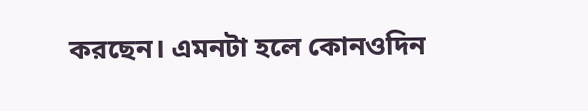করছেন। এমনটা হলে কোনওদিন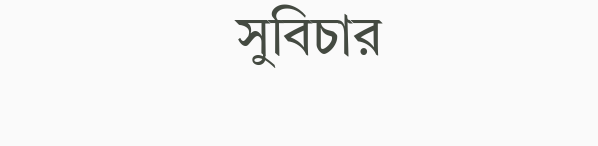সুবিচার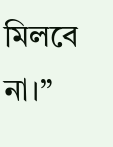মিলবে না।”